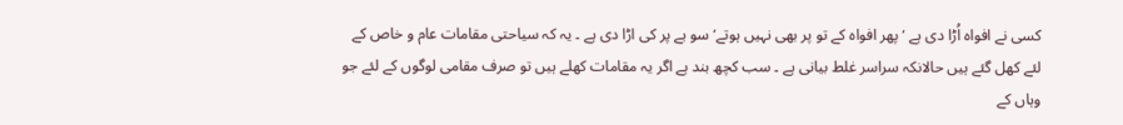کسی نے افواہ اُڑا دی ہے ‘پھر افواہ کے تو پر بھی نہیں ہوتے‘ سو بے پر کی اڑا دی ہے ۔ یہ کہ سیاحتی مقامات عام و خاص کے لئے کھل گئے ہیں حالانکہ سراسر غلط بیانی ہے ۔ سب کچھ بند ہے اگر یہ مقامات کھلے ہیں تو صرف مقامی لوگوں کے لئے جو وہاں کے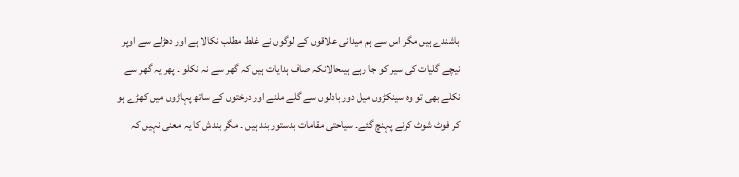باشندے ہیں مگر اس سے ہم میدانی علاقوں کے لوگوں نے غلط مطلب نکالا ہے اور دھڑلے سے اوپر نیچے گلیات کی سیر کو جا رہے ہیںحالانکہ صاف ہدایات ہیں کہ گھر سے نہ نکلو ۔ پھر یہ گھر سے نکلے بھی تو وہ سینکڑوں میل دور بادلوں سے گلے ملنے اور درختوں کے ساتھ پہاڑوں میں کھڑے ہو کر فوٹ شوٹ کرنے پہنچ گئے۔ سیاحتی مقامات بدستور بند ہیں ۔ مگر بندش کا یہ معنی نہیں کہ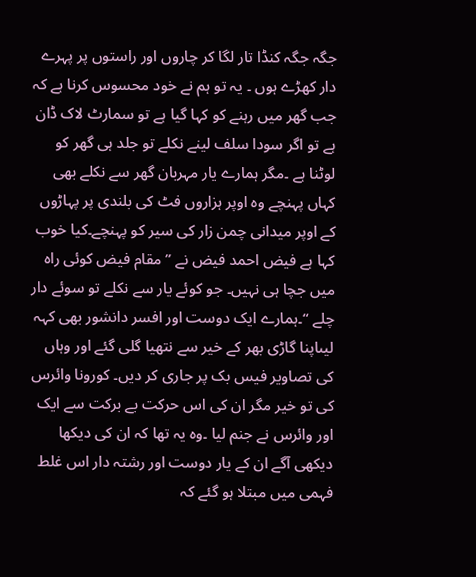جگہ جگہ کنڈا تار لگا کر چاروں اور راستوں پر پہرے دار کھڑے ہوں ۔ یہ تو ہم نے خود محسوس کرنا ہے کہ جب گھر میں رہنے کو کہا گیا ہے تو سمارٹ لاک ڈان ہے تو اگر سودا سلف لینے نکلے تو جلد ہی گھر کو لوٹنا ہے ۔مگر ہمارے یار مہربان گھر سے نکلے بھی کہاں پہنچے وہ اوپر ہزاروں فٹ کی بلندی پر پہاڑوں کے اوپر میدانی چمن زار کی سیر کو پہنچے۔کیا خوب کہا ہے فیض احمد فیض نے ” مقام فیض کوئی راہ میں جچا ہی نہیں۔ جو کوئے یار سے نکلے تو سوئے دار چلے “۔ہمارے ایک دوست اور افسر دانشور بھی کہہ لیںاپنا گاڑی بھر کے خیر سے نتھیا گلی گئے اور وہاں کی تصاویر فیس بک پر جاری کر دیں۔ کورونا وائرس کی تو خیر مگر ان کی اس حرکت بے برکت سے ایک اور وائرس نے جنم لیا ۔وہ یہ تھا کہ ان کی دیکھا دیکھی آگے ان کے یار دوست اور رشتہ دار اس غلط فہمی میں مبتلا ہو گئے کہ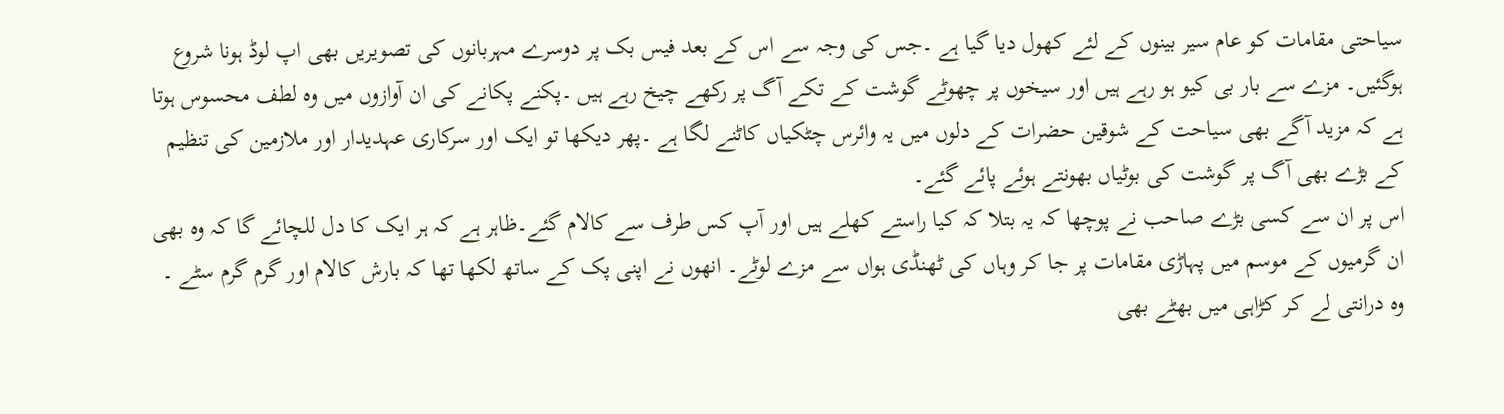سیاحتی مقامات کو عام سیر بینوں کے لئے کھول دیا گیا ہے ۔جس کی وجہ سے اس کے بعد فیس بک پر دوسرے مہربانوں کی تصویریں بھی اپ لوڈ ہونا شروع ہوگئیں۔ مزے سے بار بی کیو ہو رہے ہیں اور سیخوں پر چھوٹے گوشت کے تکے آگ پر رکھے چیخ رہے ہیں ۔پکنے پکانے کی ان آوازوں میں وہ لطف محسوس ہوتا ہے کہ مزید آگے بھی سیاحت کے شوقین حضرات کے دلوں میں یہ وائرس چٹکیاں کاٹنے لگا ہے ۔پھر دیکھا تو ایک اور سرکاری عہدیدار اور ملازمین کی تنظیم کے بڑے بھی آگ پر گوشت کی بوٹیاں بھونتے ہوئے پائے گئے۔
اس پر ان سے کسی بڑے صاحب نے پوچھا کہ یہ بتلا کہ کیا راستے کھلے ہیں اور آپ کس طرف سے کالام گئے۔ظاہر ہے کہ ہر ایک کا دل للچائے گا کہ وہ بھی ان گرمیوں کے موسم میں پہاڑی مقامات پر جا کر وہاں کی ٹھنڈی ہواں سے مزے لوٹے۔ انھوں نے اپنی پک کے ساتھ لکھا تھا کہ بارش کالام اور گرم گرم سٹے ۔ وہ درانتی لے کر کڑاہی میں بھٹے بھی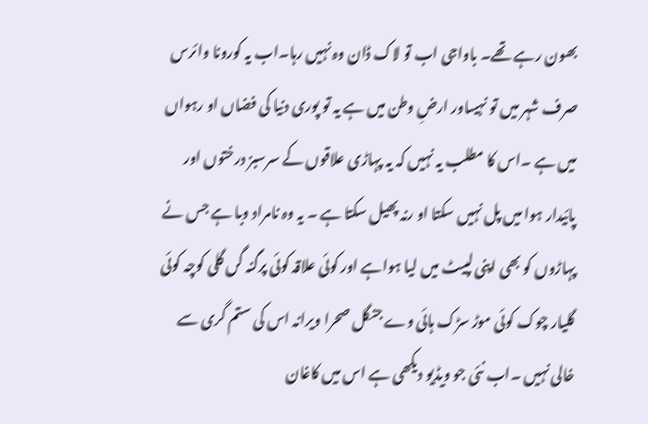بھون رہے تھے۔ باواجی اب تو لاک ڈان وہ نہیں رہا۔اب یہ کورونا وائرس صرف شہر میں تو نہیںاور ارضِ وطن میں ہے یہ تو پوری دنیا کی فضاں او رہواں میں ہے ۔اس کا مطلب یہ نہیں کہ یہ پہاڑی علاقوں کے سرسبز درختوں اور پائیدار ہوا میں پل نہیں سکتا او رنہ پھیل سکتا ہے ۔ یہ وہ نامراد وبا ہے جس نے پہاڑوں کو بھی اپنی لپیٹ میں لیا ہواہے اور کوئی علاقہ کوئی پرگنہ گں گلی کوچہ کوئی گلیار چوک کوئی موڑ سڑک ہائی وے جنگل صحرا ویرانہ اس کی ستم گری سے خالی نہیں ۔اب نئی جو ویڈیو دیکھی ہے اس میں کاغان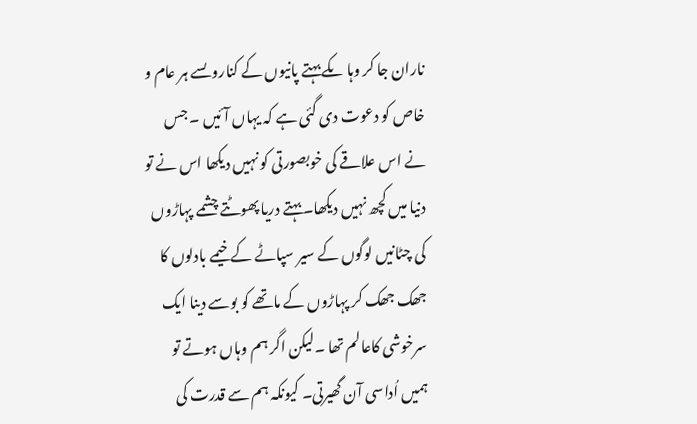ناران جا کر وہا ںکے بہتے پانیوں کے کناروںسے ہر عام و خاص کو دعوت دی گئی ہے کہ یہاں آئیں ۔ جس نے اس علاقے کی خوبصورتی کو نہیں دیکھا اس نے تو دنیا میں کچھ نہیں دیکھا۔ بہتے دریا پھوٹتے چشمے پہاڑوں کی چٹانیں لوگوں کے سیر سپاٹے کے خیمے بادلوں کا جھک جھک کر پہاڑوں کے ماتھے کو بوسے دینا ایک سرخوشی کاعالم تھا ۔لیکن اگر ہم وہاں ہوتے تو ہمیں اُداسی آن گھیرتی۔ کیونکہ ہم سے قدرت کی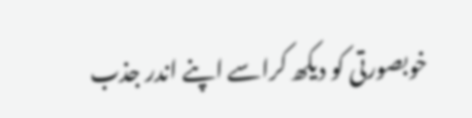خوبصورتی کو دیکھ کراسے اپنے اندر جذب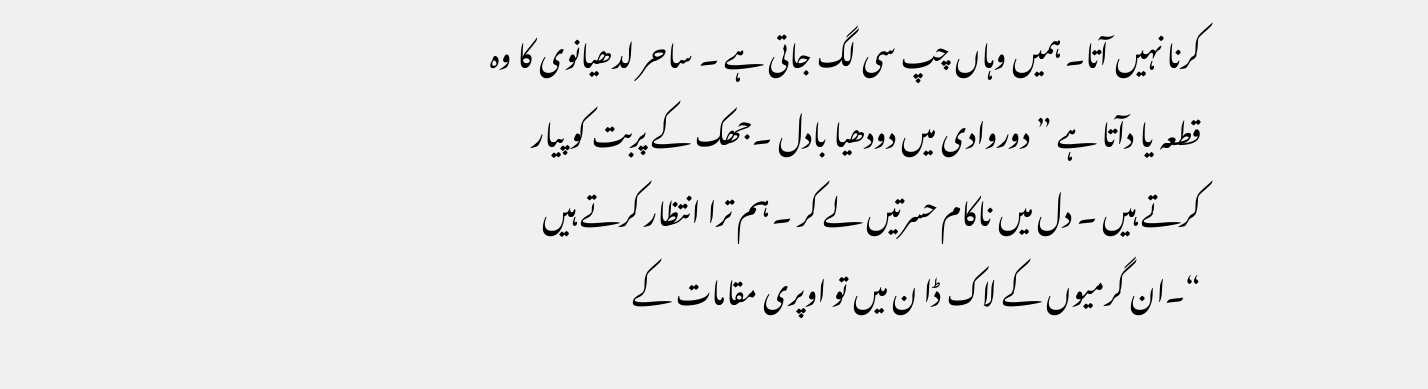کرنا نہیں آتا۔ ہمیں وہاں چپ سی لگ جاتی ہے ۔ ساحر لدھیانوی کا وہ قطعہ یا دآتا ہے ” دوروادی میں دودھیا بادل ۔جھک کے پربت کو پیار کرتے ہیں ۔ دل میں ناکام حسرتیں لے کر ۔ ہم ترا انتظار کرتے ہیں “۔ان گرمیوں کے لاک ڈا ن میں تو اوپری مقامات کے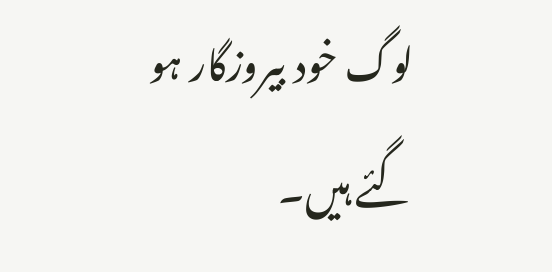لوگ خود بیروزگار ہو گئے ہیں۔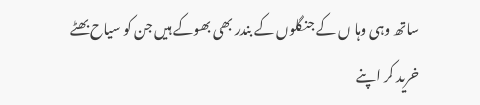ساتھ وہی وہا ں کے جنگلوں کے بندر بھی بھوکے ہیں جن کو سیاح بھٹے خرید کر اپنے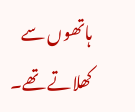ہاتھوں سے کھلاتے تھے۔